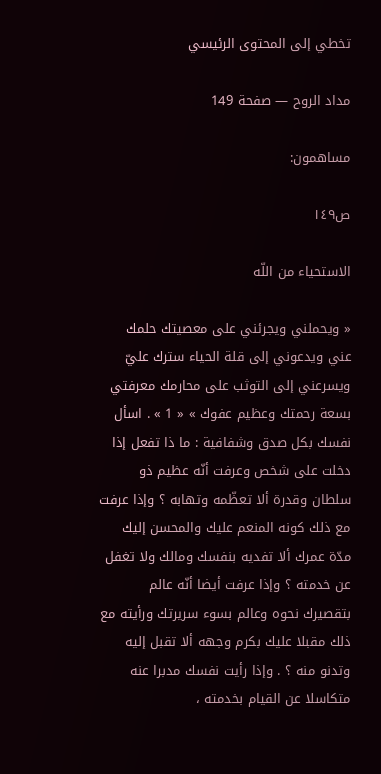تخطي إلى المحتوى الرئيسي

مداد الروح — صفحة 149

مساهمون:

ص١٤٩

الاستحياء من اللّه

« ويحملني ويجرئني على معصيتك حلمك عني ويدعوني إلى قلة الحياء سترك عليّ ويسرعني إلى التوثب على محارمك معرفتي بسعة رحمتك وعظيم عفوك » « 1 » . اسأل نفسك بكل صدق وشفافية : ما ذا تفعل إذا دخلت على شخص وعرفت أنّه عظيم ذو سلطان وقدرة ألا تعظّمه وتهابه ؟ وإذا عرفت مع ذلك كونه المنعم عليك والمحسن إليك مدّة عمرك ألا تفديه بنفسك ومالك ولا تغفل عن خدمته ؟ وإذا عرفت أيضا أنّه عالم بتقصيرك نحوه وعالم بسوء سريرتك ورأيته مع ذلك مقبلا عليك بكرم وجهه ألا تقبل إليه وتدنو منه ؟ . وإذا رأيت نفسك مدبرا عنه متكاسلا عن القيام بخدمته ،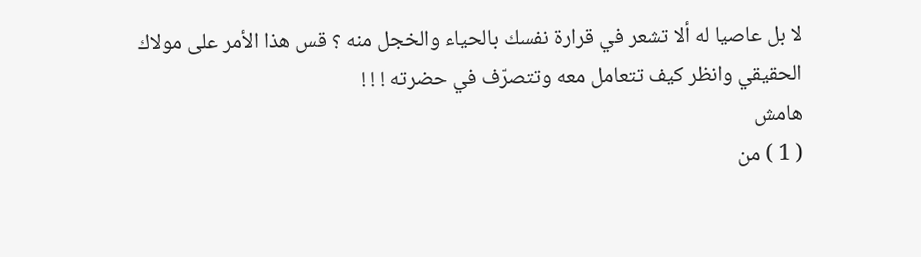لا بل عاصيا له ألا تشعر في قرارة نفسك بالحياء والخجل منه ؟ قس هذا الأمر على مولاك الحقيقي وانظر كيف تتعامل معه وتتصرّف في حضرته ! ! !
هامش
( 1 ) من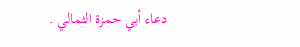دعاء أبي حمزة الثمالي .